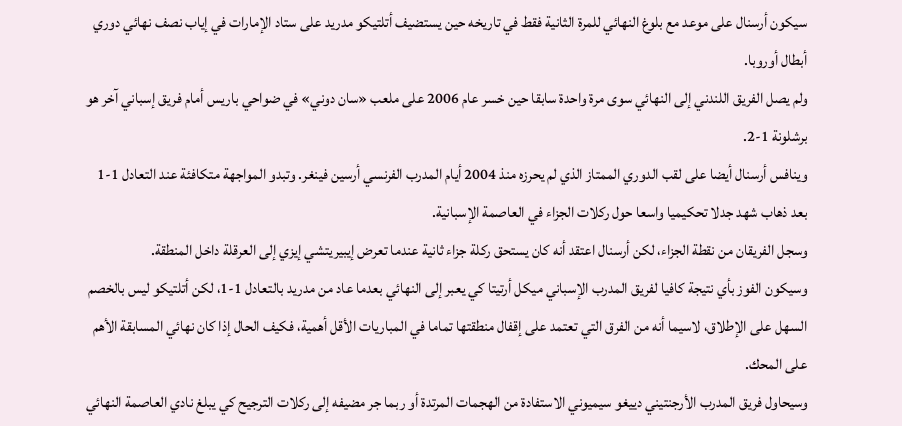سيكون أرسنال على موعد مع بلوغ النهائي للمرة الثانية فقط في تاريخه حين يستضيف أتلتيكو مدريد على ستاد الإمارات في إياب نصف نهائي دوري أبطال أوروبا.
ولم يصل الفريق اللندني إلى النهائي سوى مرة واحدة سابقا حين خسر عام 2006 على ملعب «سان دوني» في ضواحي باريس أمام فريق إسباني آخر هو برشلونة 1-2.
وينافس أرسنال أيضا على لقب الدوري الممتاز الذي لم يحرزه منذ 2004 أيام المدرب الفرنسي أرسين فينغر. وتبدو المواجهة متكافئة عند التعادل 1-1 بعد ذهاب شهد جدلا تحكيميا واسعا حول ركلات الجزاء في العاصمة الإسبانية.
وسجل الفريقان من نقطة الجزاء، لكن أرسنال اعتقد أنه كان يستحق ركلة جزاء ثانية عندما تعرض إيبيريتشي إيزي إلى العرقلة داخل المنطقة.
وسيكون الفوز بأي نتيجة كافيا لفريق المدرب الإسباني ميكل أرتيتا كي يعبر إلى النهائي بعدما عاد من مدريد بالتعادل 1-1، لكن أتلتيكو ليس بالخصم السهل على الإطلاق، لاسيما أنه من الفرق التي تعتمد على إقفال منطقتها تماما في المباريات الأقل أهمية، فكيف الحال إذا كان نهائي المسابقة الأهم على المحك.
وسيحاول فريق المدرب الأرجنتيني دييغو سيميوني الاستفادة من الهجمات المرتدة أو ربما جر مضيفه إلى ركلات الترجيح كي يبلغ نادي العاصمة النهائي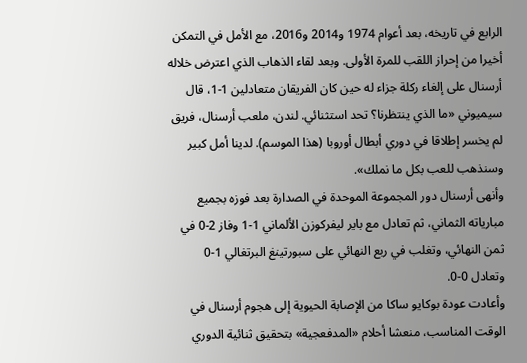الرابع في تاريخه، بعد أعوام 1974 و2014 و2016، مع الأمل في التمكن أخيرا من إحراز اللقب للمرة الأولى. وبعد لقاء الذهاب الذي اعترض خلاله أرسنال على إلغاء ركلة جزاء له حين كان الفريقان متعادلين 1-1، قال سيميوني «ما الذي ينتظرنا؟ تحد استثنائي. لندن، ملعب أرسنال، فريق لم يخسر إطلاقا في دوري أبطال أوروبا (هذا الموسم). لدينا أمل كبير وسنذهب للعب بكل ما نملك».
وأنهى أرسنال دور المجموعة الموحدة في الصدارة بعد فوزه بجميع مبارياته الثماني، ثم تعادل مع باير ليفركوزن الألماني 1-1 وفاز 2-0 في ثمن النهائي، وتغلب في ربع النهائي على سبورتينغ البرتغالي 1-0 وتعادل 0-0.
وأعادت عودة بوكايو ساكا من الإصابة الحيوية إلى هجوم أرسنال في الوقت المناسب، منعشا أحلام «المدفعجية» بتحقيق ثنائية الدوري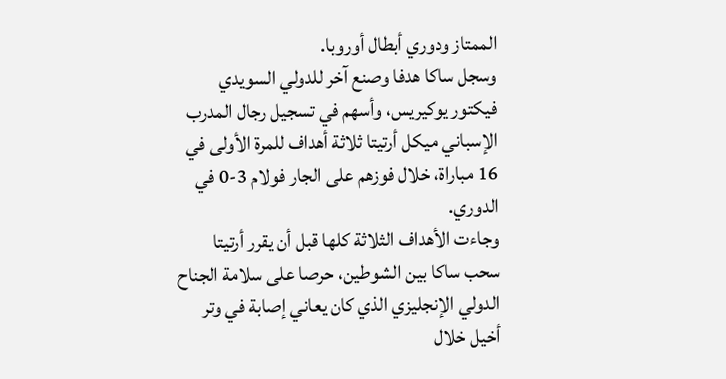الممتاز ودوري أبطال أوروبا.
وسجل ساكا هدفا وصنع آخر للدولي السويدي فيكتور يوكيريس، وأسهم في تسجيل رجال المدرب الإسباني ميكل أرتيتا ثلاثة أهداف للمرة الأولى في 16 مباراة، خلال فوزهم على الجار فولام 3-0 في الدوري.
وجاءت الأهداف الثلاثة كلها قبل أن يقرر أرتيتا سحب ساكا بين الشوطين، حرصا على سلامة الجناح الدولي الإنجليزي الذي كان يعاني إصابة في وتر أخيل خلال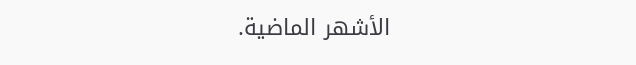الأشهر الماضية.